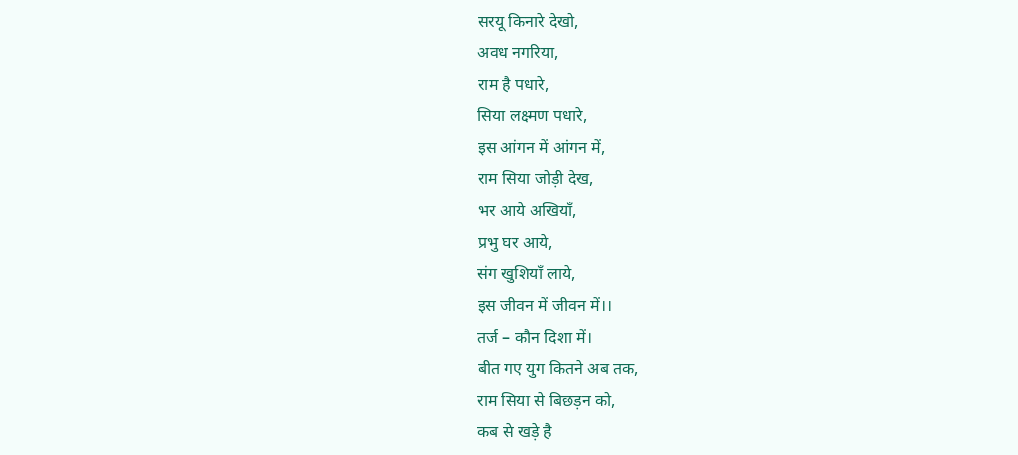सरयू किनारे देखो,
अवध नगरिया,
राम है पधारे,
सिया लक्ष्मण पधारे,
इस आंगन में आंगन में,
राम सिया जोड़ी देख,
भर आये अखियाँ,
प्रभु घर आये,
संग खुशियाँ लाये,
इस जीवन में जीवन में।।
तर्ज – कौन दिशा में।
बीत गए युग कितने अब तक,
राम सिया से बिछड़न को,
कब से खड़े है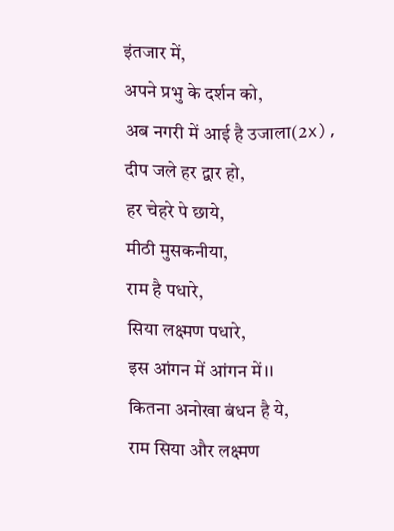इंतजार में,
अपने प्रभु के दर्शन को,
अब नगरी में आई है उजाला(2x),
दीप जले हर द्वार हो,
हर चेहरे पे छाये,
मीठी मुसकनीया,
राम है पधारे,
सिया लक्ष्मण पधारे,
इस आंगन में आंगन में।।
कितना अनोखा बंधन है ये,
राम सिया और लक्ष्मण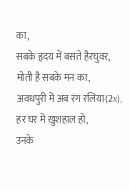का,
सबके हृदय में बसते हैरघुवर,
मोती है सबके मन का,
अवधपुरी में अब रंग रलिया(2x),
हर घर में खुशहाल हो,
उनके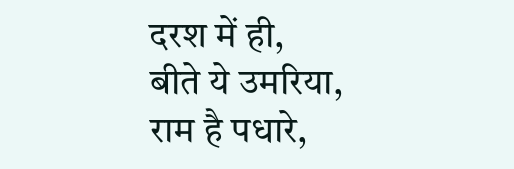दरश में ही,
बीते ये उमरिया,
राम है पधारे,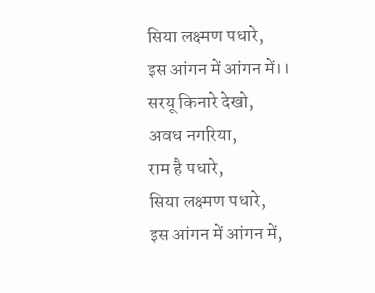सिया लक्ष्मण पधारे,
इस आंगन में आंगन में।।
सरयू किनारे देखो,
अवध नगरिया,
राम है पधारे,
सिया लक्ष्मण पधारे,
इस आंगन में आंगन में,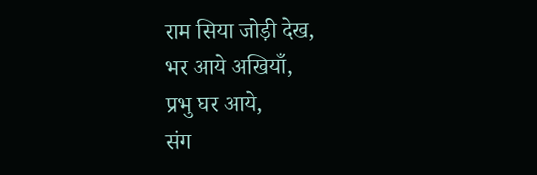राम सिया जोड़ी देख,
भर आये अखियाँ,
प्रभु घर आये,
संग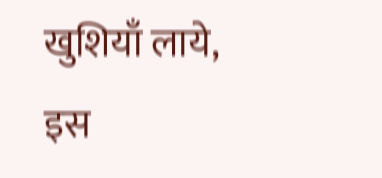खुशियाँ लाये,
इस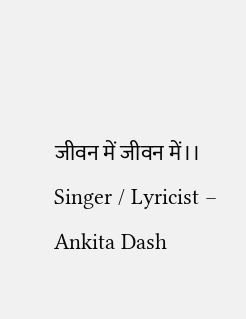जीवन में जीवन में।।
Singer / Lyricist – Ankita Dash